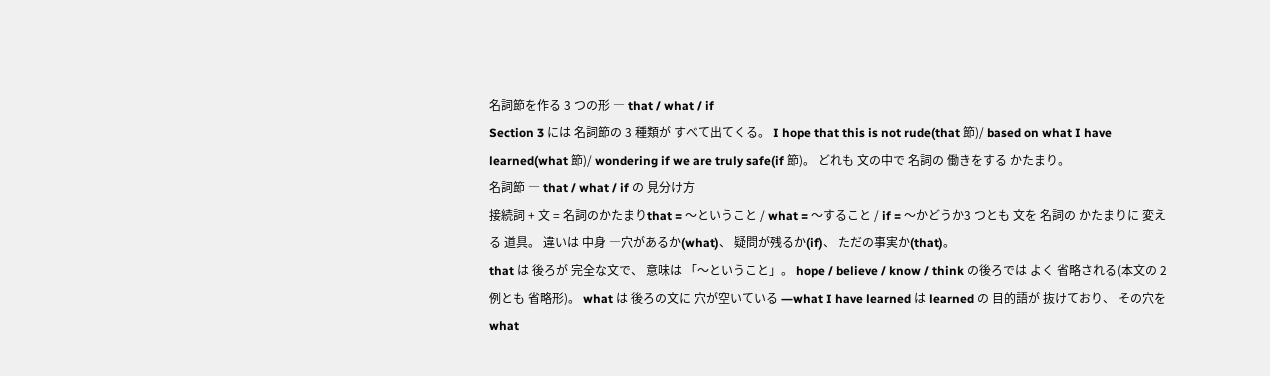名詞節を作る 3 つの形 ― that / what / if
Section 3 には 名詞節の 3 種類が すべて出てくる。 I hope that this is not rude(that 節)/ based on what I have learned(what 節)/ wondering if we are truly safe(if 節)。 どれも 文の中で 名詞の 働きをする かたまり。
名詞節 ― that / what / if の 見分け方
接続詞 + 文 = 名詞のかたまりthat = 〜ということ / what = 〜すること / if = 〜かどうか3 つとも 文を 名詞の かたまりに 変える 道具。 違いは 中身 ―穴があるか(what)、 疑問が残るか(if)、 ただの事実か(that)。
that は 後ろが 完全な文で、 意味は 「〜ということ」。 hope / believe / know / think の後ろでは よく 省略される(本文の 2 例とも 省略形)。 what は 後ろの文に 穴が空いている ―what I have learned は learned の 目的語が 抜けており、 その穴を what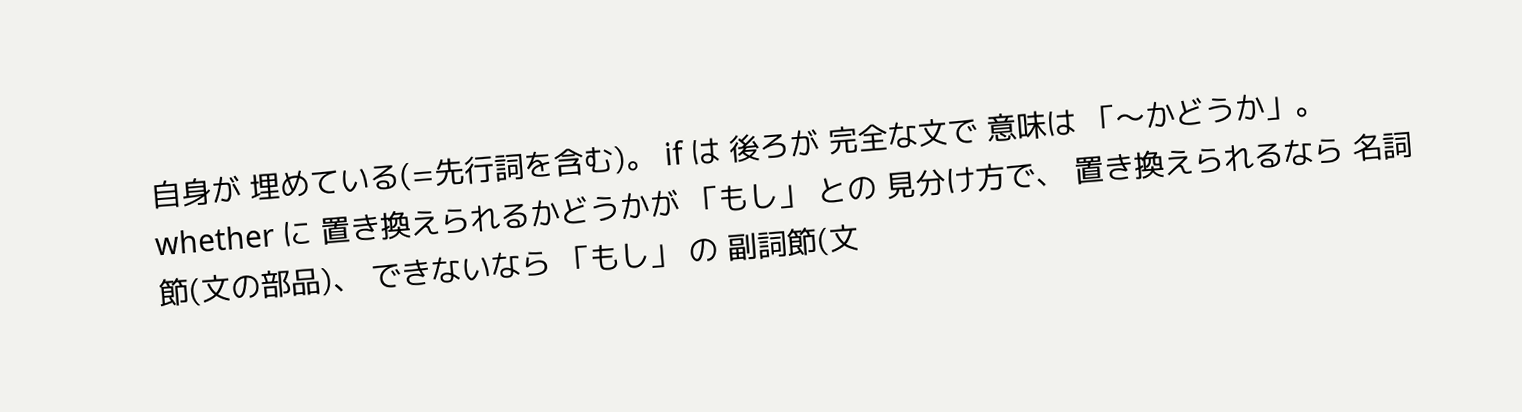自身が 埋めている(=先行詞を含む)。 if は 後ろが 完全な文で 意味は 「〜かどうか」。 whether に 置き換えられるかどうかが 「もし」 との 見分け方で、 置き換えられるなら 名詞節(文の部品)、 できないなら 「もし」 の 副詞節(文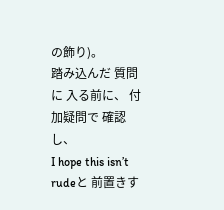の飾り)。
踏み込んだ 質問に 入る前に、 付加疑問で 確認し、
I hope this isn’t rudeと 前置きす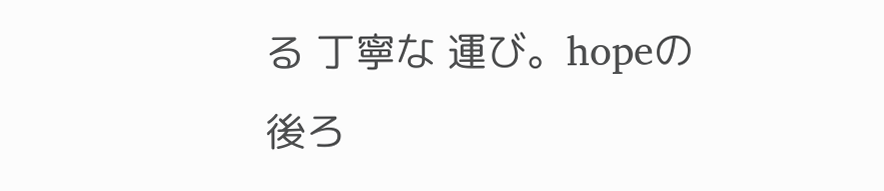る 丁寧な 運び。hopeの後ろ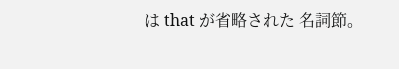は that が省略された 名詞節。